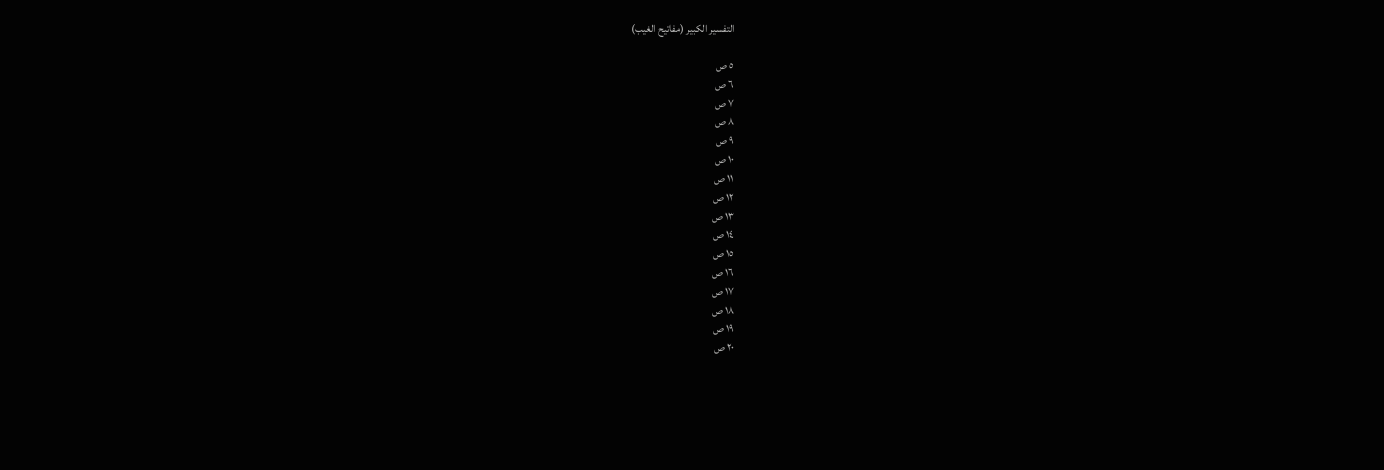التفسير الكبير (مفاتيح الغيب)

٥ ص
٦ ص
٧ ص
٨ ص
٩ ص
١٠ ص
١١ ص
١٢ ص
١٣ ص
١٤ ص
١٥ ص
١٦ ص
١٧ ص
١٨ ص
١٩ ص
٢٠ ص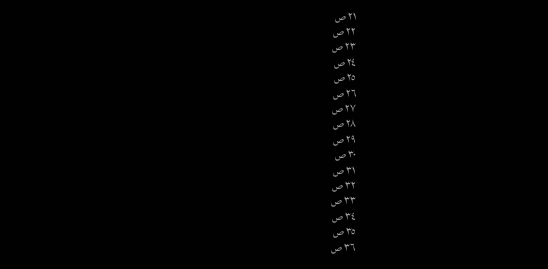٢١ ص
٢٢ ص
٢٣ ص
٢٤ ص
٢٥ ص
٢٦ ص
٢٧ ص
٢٨ ص
٢٩ ص
٣٠ ص
٣١ ص
٣٢ ص
٣٣ ص
٣٤ ص
٣٥ ص
٣٦ ص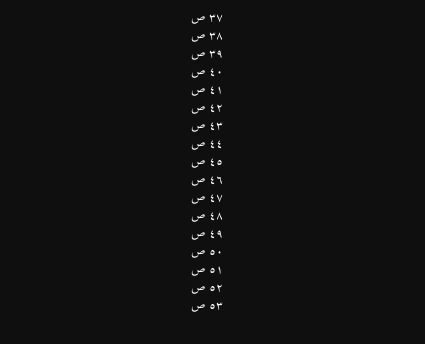٣٧ ص
٣٨ ص
٣٩ ص
٤٠ ص
٤١ ص
٤٢ ص
٤٣ ص
٤٤ ص
٤٥ ص
٤٦ ص
٤٧ ص
٤٨ ص
٤٩ ص
٥٠ ص
٥١ ص
٥٢ ص
٥٣ ص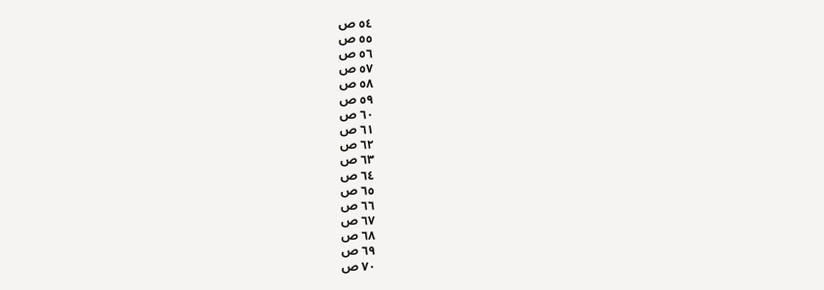٥٤ ص
٥٥ ص
٥٦ ص
٥٧ ص
٥٨ ص
٥٩ ص
٦٠ ص
٦١ ص
٦٢ ص
٦٣ ص
٦٤ ص
٦٥ ص
٦٦ ص
٦٧ ص
٦٨ ص
٦٩ ص
٧٠ ص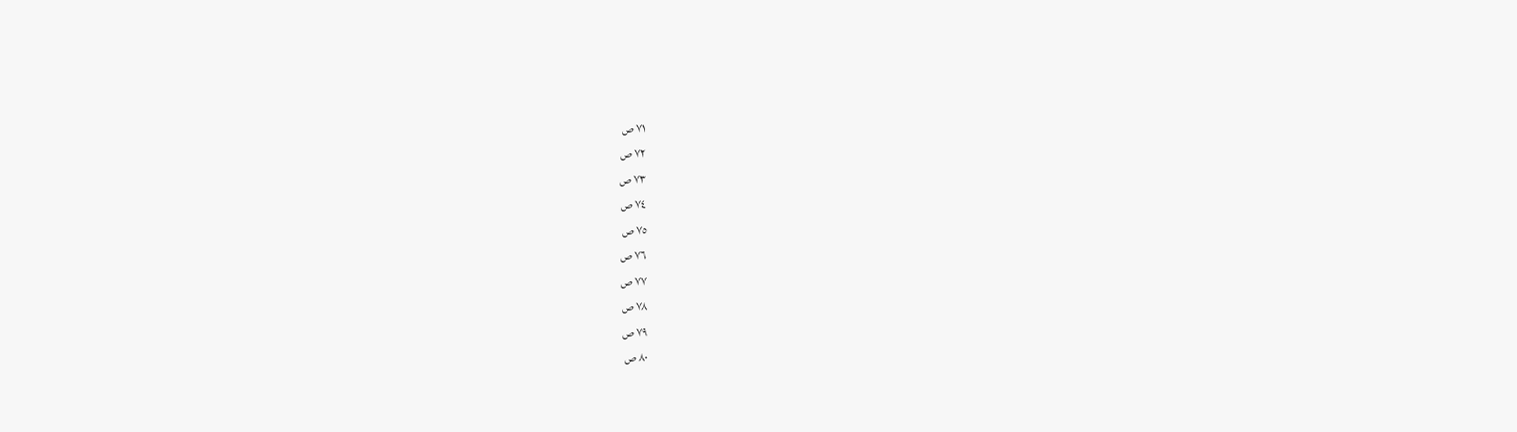٧١ ص
٧٢ ص
٧٣ ص
٧٤ ص
٧٥ ص
٧٦ ص
٧٧ ص
٧٨ ص
٧٩ ص
٨٠ ص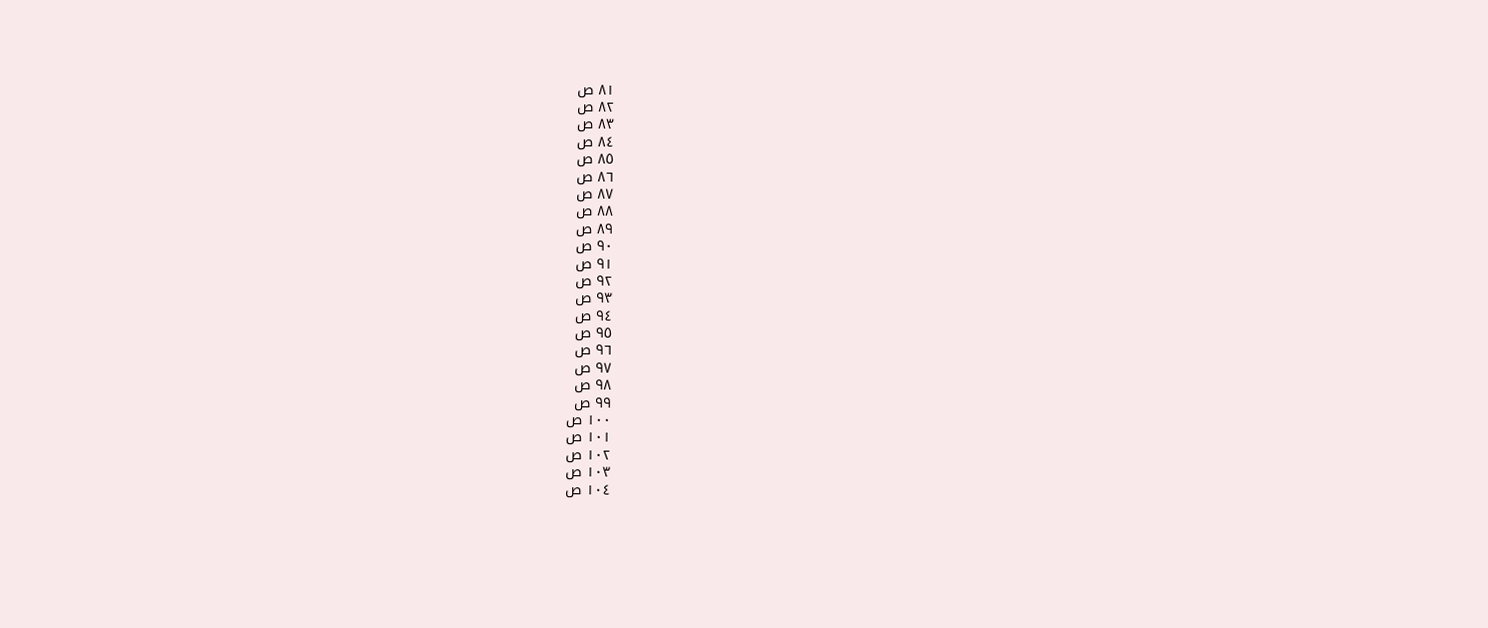٨١ ص
٨٢ ص
٨٣ ص
٨٤ ص
٨٥ ص
٨٦ ص
٨٧ ص
٨٨ ص
٨٩ ص
٩٠ ص
٩١ ص
٩٢ ص
٩٣ ص
٩٤ ص
٩٥ ص
٩٦ ص
٩٧ ص
٩٨ ص
٩٩ ص
١٠٠ ص
١٠١ ص
١٠٢ ص
١٠٣ ص
١٠٤ ص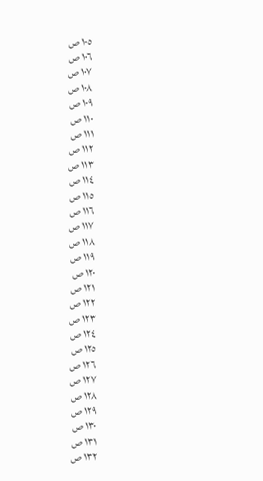١٠٥ ص
١٠٦ ص
١٠٧ ص
١٠٨ ص
١٠٩ ص
١١٠ ص
١١١ ص
١١٢ ص
١١٣ ص
١١٤ ص
١١٥ ص
١١٦ ص
١١٧ ص
١١٨ ص
١١٩ ص
١٢٠ ص
١٢١ ص
١٢٢ ص
١٢٣ ص
١٢٤ ص
١٢٥ ص
١٢٦ ص
١٢٧ ص
١٢٨ ص
١٢٩ ص
١٣٠ ص
١٣١ ص
١٣٢ ص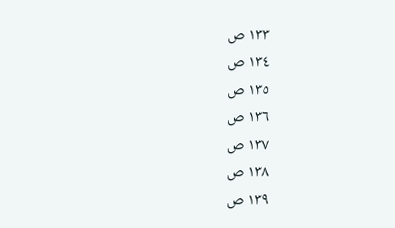١٣٣ ص
١٣٤ ص
١٣٥ ص
١٣٦ ص
١٣٧ ص
١٣٨ ص
١٣٩ ص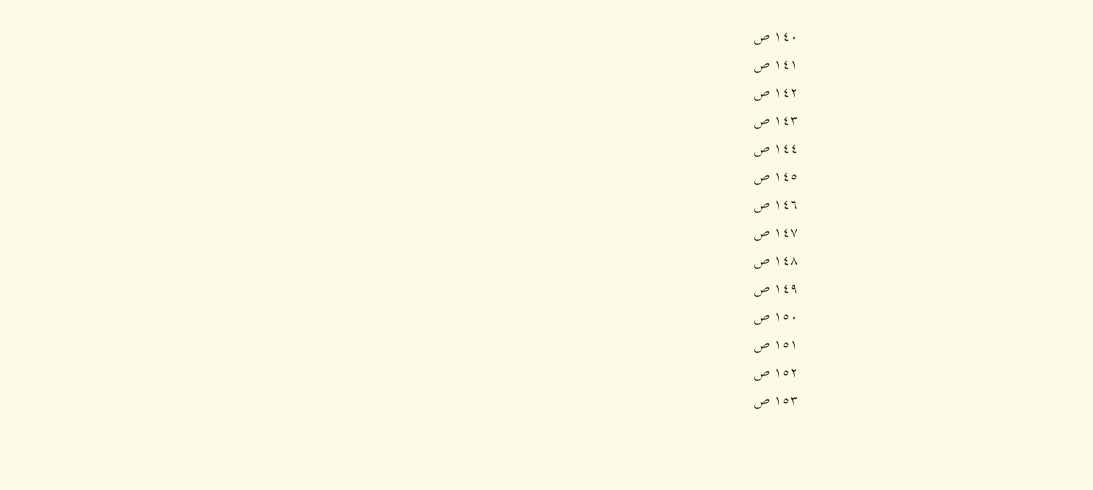١٤٠ ص
١٤١ ص
١٤٢ ص
١٤٣ ص
١٤٤ ص
١٤٥ ص
١٤٦ ص
١٤٧ ص
١٤٨ ص
١٤٩ ص
١٥٠ ص
١٥١ ص
١٥٢ ص
١٥٣ ص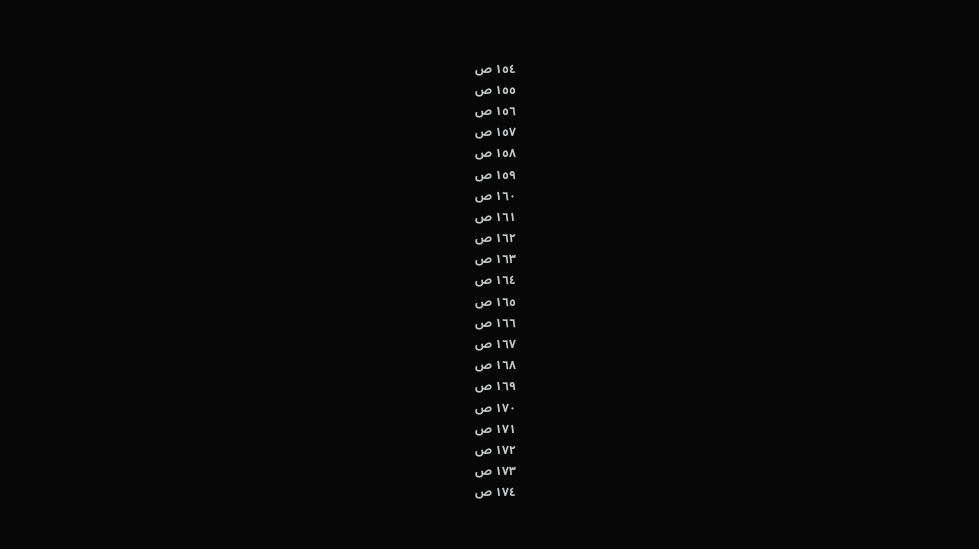١٥٤ ص
١٥٥ ص
١٥٦ ص
١٥٧ ص
١٥٨ ص
١٥٩ ص
١٦٠ ص
١٦١ ص
١٦٢ ص
١٦٣ ص
١٦٤ ص
١٦٥ ص
١٦٦ ص
١٦٧ ص
١٦٨ ص
١٦٩ ص
١٧٠ ص
١٧١ ص
١٧٢ ص
١٧٣ ص
١٧٤ ص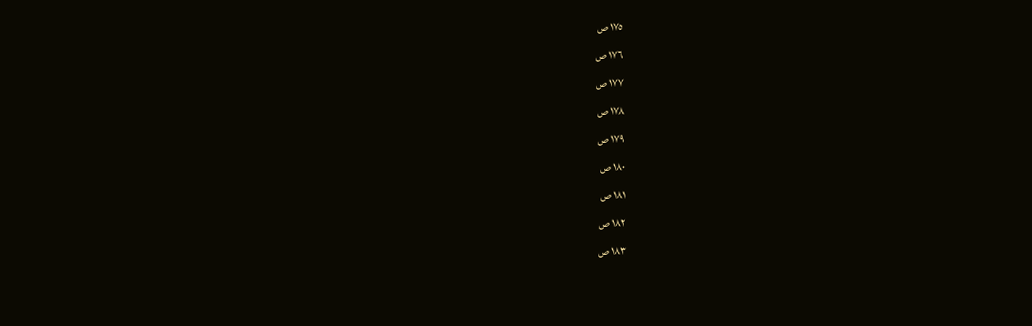١٧٥ ص
١٧٦ ص
١٧٧ ص
١٧٨ ص
١٧٩ ص
١٨٠ ص
١٨١ ص
١٨٢ ص
١٨٣ ص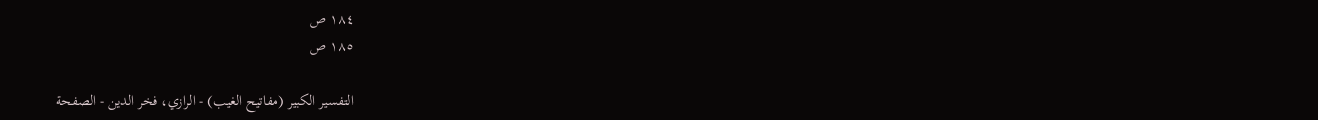١٨٤ ص
١٨٥ ص

التفسير الكبير (مفاتيح الغيب) - الرازي، فخر الدين - الصفحة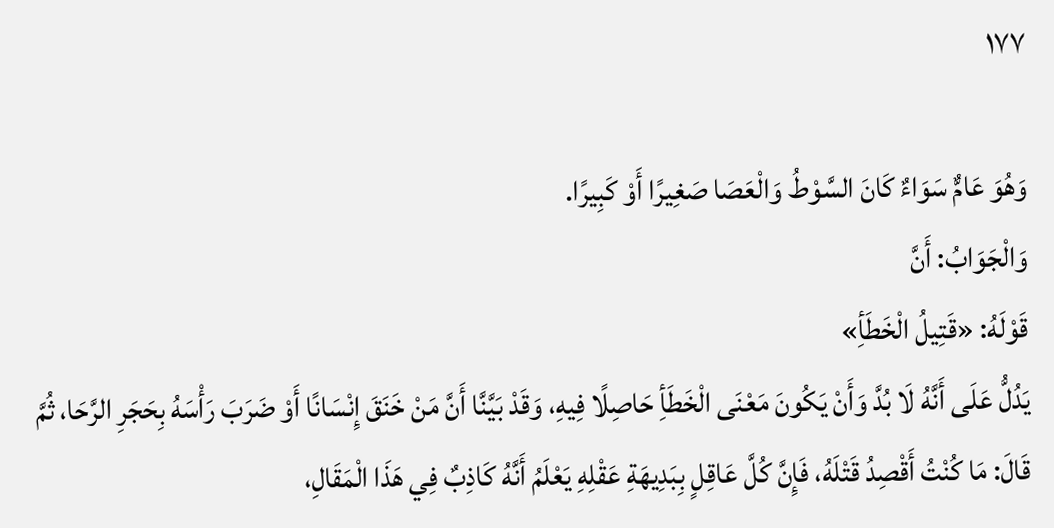١٧٧

وَهُوَ عَامٌّ سَوَاءٌ كَانَ السَّوْطُ وَالْعَصَا صَغِيرًا أَوْ كَبِيرًا.
وَالْجَوَابُ: أَنَّ
قَوْلَهُ: «قَتِيلُ الْخَطَأِ»
يَدُلُّ عَلَى أَنَّهُ لَا بُدَّ وَأَنْ يَكُونَ مَعْنَى الْخَطَأِ حَاصِلًا فِيهِ، وَقَدْ بَيَّنَّا أَنَّ مَنْ خَنَقَ إِنْسَانًا أَوْ ضَرَبَ رَأْسَهُ بِحَجَرِ الرَّحَا، ثُمَّ قَالَ: مَا كُنْتُ أَقْصِدُ قَتْلَهُ، فَإِنَّ كُلَّ عَاقِلٍ بِبَدِيهَةِ عَقْلِهِ يَعْلَمُ أَنَّهُ كَاذِبٌ فِي هَذَا الْمَقَالِ،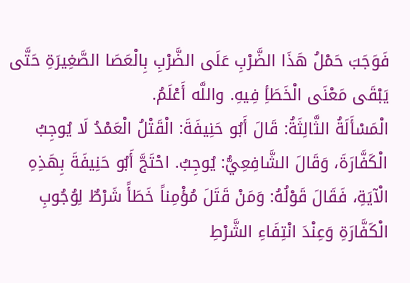فَوَجَبَ حَمْلُ هَذَا الضَّرْبِ عَلَى الضَّرْبِ بِالْعَصَا الصَّغِيرَةِ حَتَّى يَبْقَى مَعْنَى الْخَطَأِ فِيهِ. واللَّه أَعْلَمُ.
الْمَسْأَلَةُ الثَّالِثَةُ: قَالَ أَبُو حَنِيفَةَ: الْقَتْلُ الْعَمْدُ لَا يُوجِبُ الْكَفَّارَةَ، وَقَالَ الشَّافِعِيُّ: يُوجِبُ. احْتَجَّ أَبُو حَنِيفَةَ بِهَذِهِ الْآيَةِ، فَقَالَ قَوْلُهُ: وَمَنْ قَتَلَ مُؤْمِناً خَطَأً شَرْطٌ لِوُجُوبِ الْكَفَّارَةِ وَعِنْدَ انْتِفَاءِ الشَّرْطِ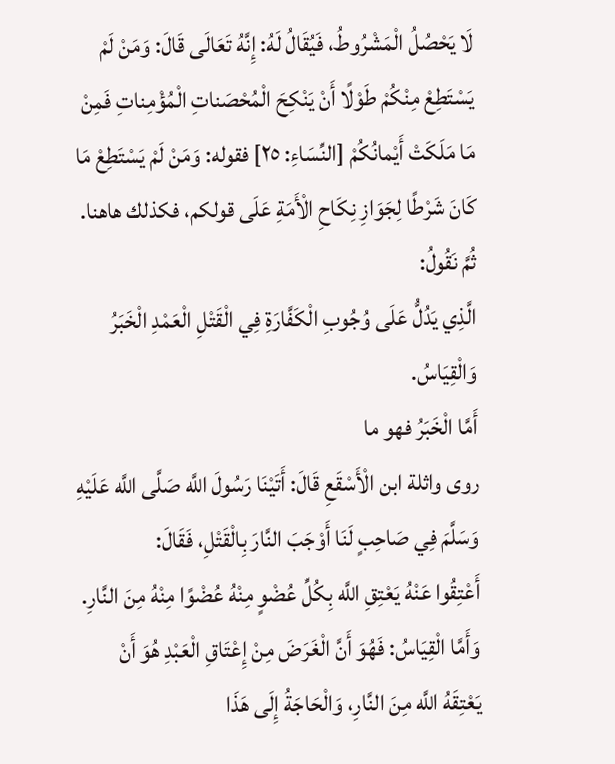لَا يَحْصُلُ الْمَشْرُوطُ، فَيُقَالُ لَهُ: إِنَّهُ تَعَالَى قَالَ: وَمَنْ لَمْ يَسْتَطِعْ مِنْكُمْ طَوْلًا أَنْ يَنْكِحَ الْمُحْصَناتِ الْمُؤْمِناتِ فَمِنْ مَا مَلَكَتْ أَيْمانُكُمْ [النِّسَاءِ: ٢٥] فقوله: وَمَنْ لَمْ يَسْتَطِعْ مَا كَانَ شَرْطًا لِجَوَازِ نِكَاحِ الْأَمَةِ عَلَى قولكم، فكذلك هاهنا. ثُمَّ نَقُولُ:
الَّذِي يَدُلُّ عَلَى وُجُوبِ الْكَفَّارَةِ فِي الْقَتْلِ الْعَمْدِ الْخَبَرُ وَالْقِيَاسُ.
أَمَّا الْخَبَرُ فهو ما
روى واثلة ابن الْأَسْقَعِ قَالَ: أَتَيْنَا رَسُولَ اللَّه صَلَّى اللَّه عَلَيْهِ وَسَلَّمَ فِي صَاحِبٍ لَنَا أَوْجَبَ النَّارَ بِالْقَتْلِ، فَقَالَ:
أَعْتِقُوا عَنْهُ يَعْتِقِ اللَّه بِكُلِّ عُضْوٍ مِنْهُ عُضْوًا مِنْهُ مِنَ النَّارِ.
وَأَمَّا الْقِيَاسُ: فَهُوَ أَنَّ الْغَرَضَ مِنْ إِعْتَاقِ الْعَبْدِ هُوَ أَنْ يَعْتِقَهُ اللَّه مِنَ النَّارِ، وَالْحَاجَةُ إِلَى هَذَا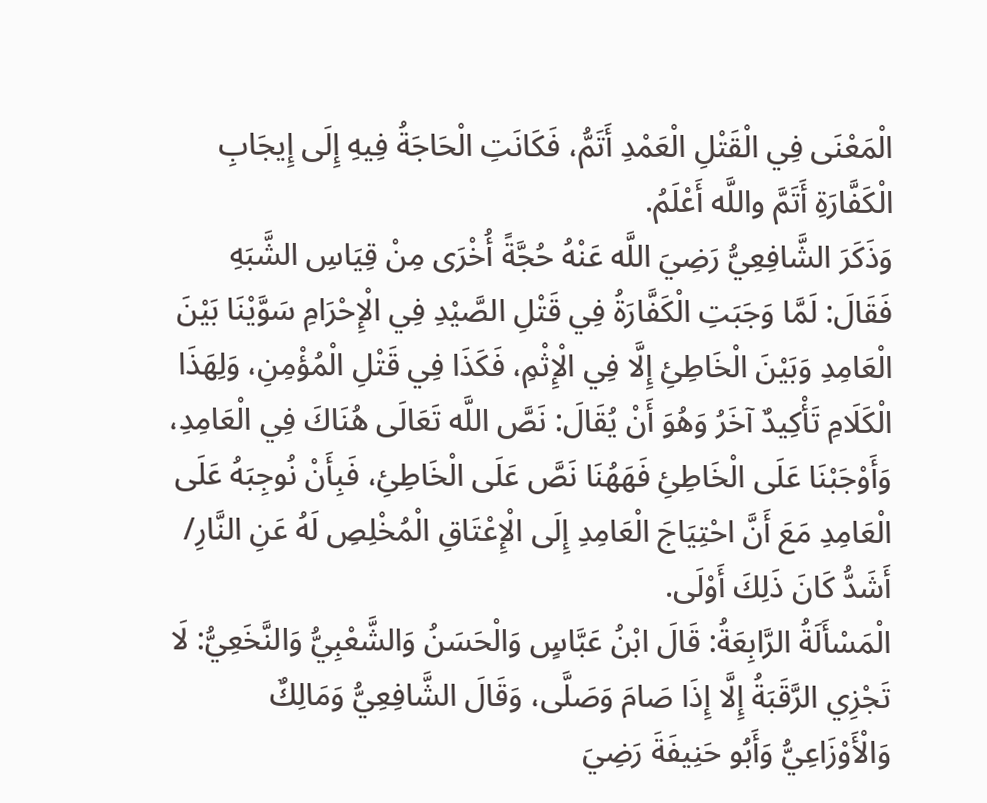الْمَعْنَى فِي الْقَتْلِ الْعَمْدِ أَتَمُّ، فَكَانَتِ الْحَاجَةُ فِيهِ إِلَى إِيجَابِ الْكَفَّارَةِ أَتَمَّ واللَّه أَعْلَمُ.
وَذَكَرَ الشَّافِعِيُّ رَضِيَ اللَّه عَنْهُ حُجَّةً أُخْرَى مِنْ قِيَاسِ الشَّبَهِ فَقَالَ: لَمَّا وَجَبَتِ الْكَفَّارَةُ فِي قَتْلِ الصَّيْدِ فِي الْإِحْرَامِ سَوَّيْنَا بَيْنَ الْعَامِدِ وَبَيْنَ الْخَاطِئِ إِلَّا فِي الْإِثْمِ، فَكَذَا فِي قَتْلِ الْمُؤْمِنِ، وَلِهَذَا الْكَلَامِ تَأْكِيدٌ آخَرُ وَهُوَ أَنْ يُقَالَ: نَصَّ اللَّه تَعَالَى هُنَاكَ فِي الْعَامِدِ، وَأَوْجَبْنَا عَلَى الْخَاطِئِ فَهَهُنَا نَصَّ عَلَى الْخَاطِئِ، فَبِأَنْ نُوجِبَهُ عَلَى الْعَامِدِ مَعَ أَنَّ احْتِيَاجَ الْعَامِدِ إِلَى الْإِعْتَاقِ الْمُخْلِصِ لَهُ عَنِ النَّارِ/ أَشَدُّ كَانَ ذَلِكَ أَوْلَى.
الْمَسْأَلَةُ الرَّابِعَةُ: قَالَ ابْنُ عَبَّاسٍ وَالْحَسَنُ وَالشَّعْبِيُّ وَالنَّخَعِيُّ: لَا تَجْزِي الرَّقَبَةُ إِلَّا إِذَا صَامَ وَصَلَّى، وَقَالَ الشَّافِعِيُّ وَمَالِكٌ وَالْأَوْزَاعِيُّ وَأَبُو حَنِيفَةَ رَضِيَ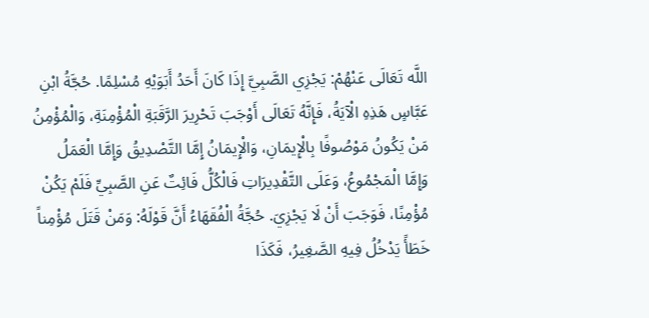اللَّه تَعَالَى عَنْهُمْ: يَجْزِي الصَّبِيَّ إِذَا كَانَ أَحَدُ أَبَوَيْهِ مُسْلِمًا. حُجَّةُ ابْنِ عَبَّاسٍ هَذِهِ الْآيَةُ، فَإِنَّهُ تَعَالَى أَوْجَبَ تَحْرِيرَ الرَّقَبَةِ الْمُؤْمِنَةِ، وَالْمُؤْمِنُ مَنْ يَكُونُ مَوْصُوفًا بِالْإِيمَانِ، وَالْإِيمَانُ إِمَّا التَّصْدِيقُ وَإِمَّا الْعَمَلُ وَإِمَّا الْمَجْمُوعُ، وَعَلَى التَّقْدِيرَاتِ فَالْكُلُّ فَائِتٌ عَنِ الصَّبِيِّ فَلَمْ يَكُنْ مُؤْمِنًا، فَوَجَبَ أَنْ لَا يَجْزِيَ. حُجَّةُ الْفُقَهَاءُ أَنَّ قَوْلَهُ: وَمَنْ قَتَلَ مُؤْمِناً خَطَأً يَدْخُلُ فِيهِ الصَّغِيرُ، فَكَذَا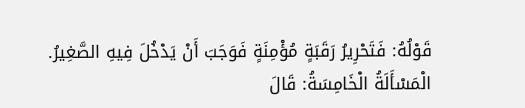قَوْلُهُ: فَتَحْرِيرُ رَقَبَةٍ مُؤْمِنَةٍ فَوَجَبَ أَنْ يَدْخُلَ فِيهِ الصَّغِيرُ.
الْمَسْأَلَةُ الْخَامِسَةُ: قَالَ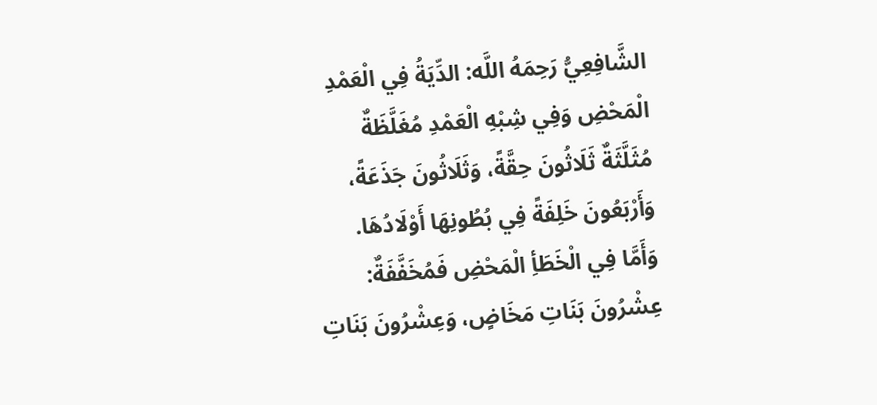الشَّافِعِيُّ رَحِمَهُ اللَّه: الدِّيَةُ فِي الْعَمْدِ الْمَحْضِ وَفِي شِبْهِ الْعَمْدِ مُغَلَّظَةٌ مُثَلَّثَةٌ ثَلَاثُونَ حِقَّةً، وَثَلَاثُونَ جَذَعَةً، وَأَرْبَعُونَ خَلِفَةً فِي بُطُونِهَا أَوْلَادُهَا.
وَأَمَّا فِي الْخَطَأِ الْمَحْضِ فَمُخَفَّفَةٌ: عِشْرُونَ بَنَاتِ مَخَاضٍ، وَعِشْرُونَ بَنَاتِ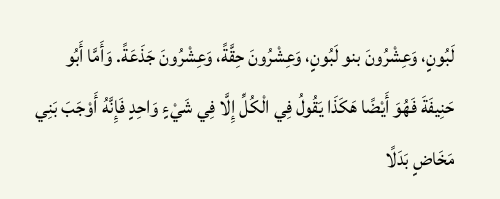لَبُونٍ، وَعِشْرُونَ بنو لَبُونٍ، وَعِشْرُونَ حِقَّةً، وَعِشْرُونَ جَذَعَةً. وَأَمَّا أَبُو حَنِيفَةَ فَهُوَ أَيْضًا هَكَذَا يَقُولُ فِي الْكُلِّ إِلَّا فِي شَيْءٍ وَاحِدٍ فَإِنَّهُ أَوْجَبَ بَنِي مَخَاضٍ بَدَلًا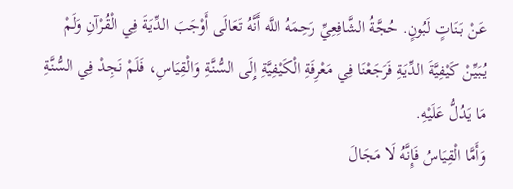عَنْ بَنَاتٍ لَبُونٍ. حُجَّةُ الشَّافِعِيِّ رَحِمَهُ اللَّه أَنَّهُ تَعَالَى أَوْجَبَ الدِّيَةَ فِي الْقُرْآنِ وَلَمْ يُبَيِّنْ كَيْفِيَّةَ الدِّيَةِ فَرَجَعْنَا فِي مَعْرِفَةِ الْكَيْفِيَّةِ إِلَى السُّنَّةِ وَالْقِيَاسِ، فَلَمْ نَجِدْ فِي السُّنَّةِ مَا يَدُلُّ عَلَيْهِ.
وَأَمَّا الْقِيَاسُ فَإِنَّهُ لَا مَجَالَ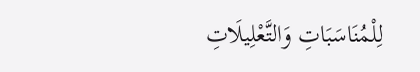لِلْمُنَاسَبَاتِ وَالتَّعْلِيلَاتِ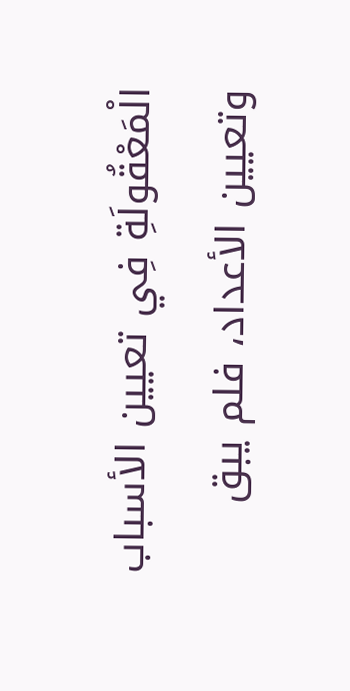الْمَعْقُولَةِ فِي تعيين الأسباب وتعيين الأعداد، فلم يبق